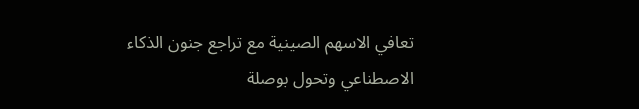تعافي الاسهم الصينية مع تراجع جنون الذكاء الاصطناعي وتحول بوصلة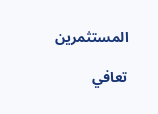المستثمرين

تعافي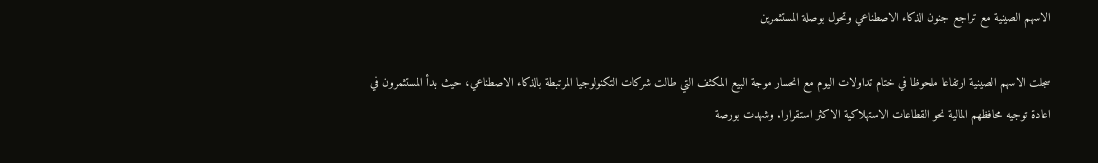الاسهم الصينية مع تراجع جنون الذكاء الاصطناعي وتحول بوصلة المستثمرين

سجلت الاسهم الصينية ارتفاعا ملحوظا في ختام تداولات اليوم مع انحسار موجة البيع المكثف التي طالت شركات التكنولوجيا المرتبطة بالذكاء الاصطناعي، حيث بدأ المستثمرون في اعادة توجيه محافظهم المالية نحو القطاعات الاستهلاكية الاكثر استقرارا. وشهدت بورصة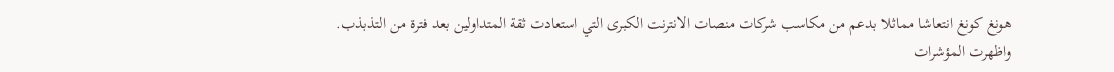هونغ كونغ انتعاشا مماثلا بدعم من مكاسب شركات منصات الانترنت الكبرى التي استعادت ثقة المتداولين بعد فترة من التذبذب. واظهرت المؤشرات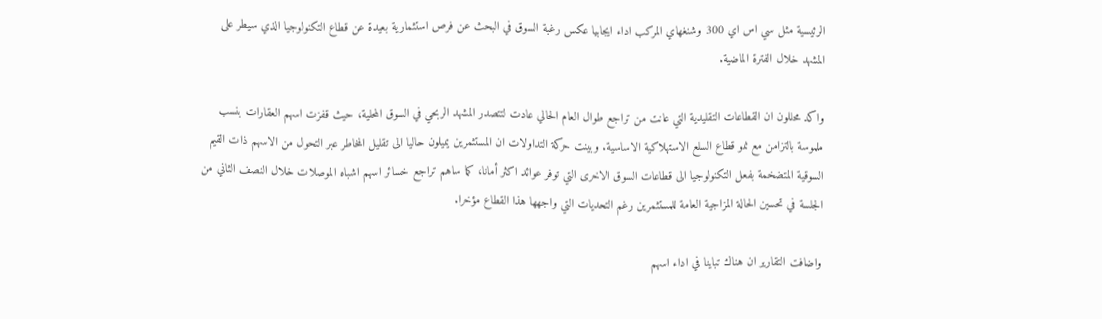الرئيسية مثل سي اس اي 300 وشنغهاي المركب اداء ايجابيا عكس رغبة السوق في البحث عن فرص استثمارية بعيدة عن قطاع التكنولوجيا الذي سيطر على المشهد خلال الفترة الماضية.

واكد محللون ان القطاعات التقليدية التي عانت من تراجع طوال العام الحالي عادت لتتصدر المشهد الربحي في السوق المحلية، حيث قفزت اسهم العقارات بنسب ملموسة بالتزامن مع نمو قطاع السلع الاستهلاكية الاساسية. وبينت حركة التداولات ان المستثمرين يميلون حاليا الى تقليل المخاطر عبر التحول من الاسهم ذات القيم السوقية المتضخمة بفعل التكنولوجيا الى قطاعات السوق الاخرى التي توفر عوائد اكثر أمانا، كما ساهم تراجع خسائر اسهم اشباه الموصلات خلال النصف الثاني من الجلسة في تحسين الحالة المزاجية العامة للمستثمرين رغم التحديات التي واجهها هذا القطاع مؤخرا.

واضافت التقارير ان هناك تباينا في اداء اسهم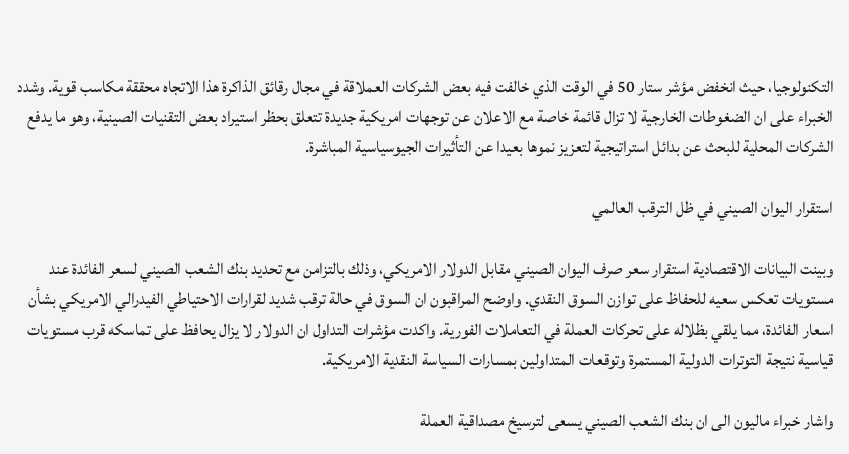التكنولوجيا، حيث انخفض مؤشر ستار 50 في الوقت الذي خالفت فيه بعض الشركات العملاقة في مجال رقائق الذاكرة هذا الاتجاه محققة مكاسب قوية. وشدد الخبراء على ان الضغوطات الخارجية لا تزال قائمة خاصة مع الاعلان عن توجهات امريكية جديدة تتعلق بحظر استيراد بعض التقنيات الصينية، وهو ما يدفع الشركات المحلية للبحث عن بدائل استراتيجية لتعزيز نموها بعيدا عن التأثيرات الجيوسياسية المباشرة.

استقرار اليوان الصيني في ظل الترقب العالمي

وبينت البيانات الاقتصادية استقرار سعر صرف اليوان الصيني مقابل الدولار الامريكي، وذلك بالتزامن مع تحديد بنك الشعب الصيني لسعر الفائدة عند مستويات تعكس سعيه للحفاظ على توازن السوق النقدي. واوضح المراقبون ان السوق في حالة ترقب شديد لقرارات الاحتياطي الفيدرالي الامريكي بشأن اسعار الفائدة، مما يلقي بظلاله على تحركات العملة في التعاملات الفورية. واكدت مؤشرات التداول ان الدولار لا يزال يحافظ على تماسكه قرب مستويات قياسية نتيجة التوترات الدولية المستمرة وتوقعات المتداولين بمسارات السياسة النقدية الامريكية.

واشار خبراء ماليون الى ان بنك الشعب الصيني يسعى لترسيخ مصداقية العملة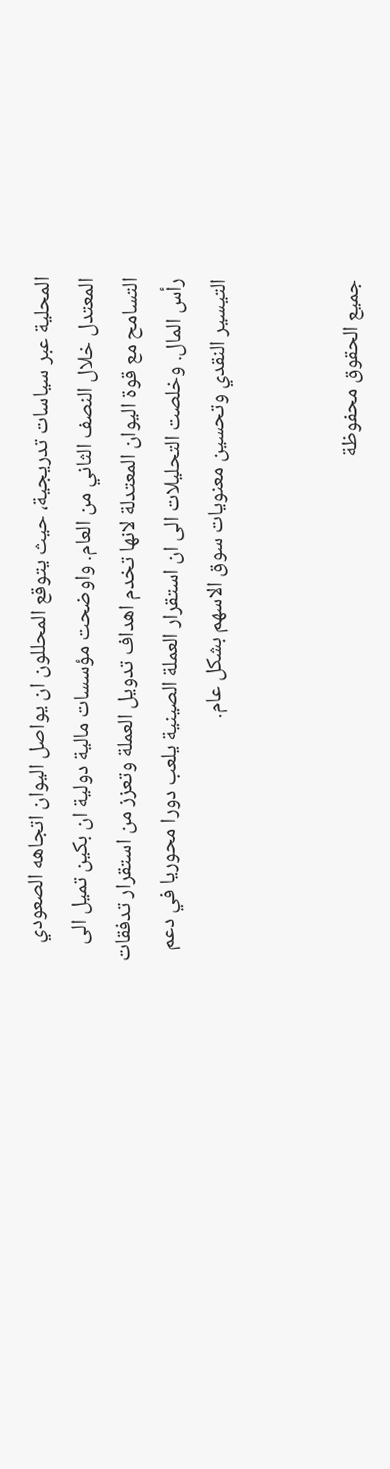المحلية عبر سياسات تدريجية، حيث يتوقع المحللون ان يواصل اليوان اتجاهه الصعودي المعتدل خلال النصف الثاني من العام. واوضحت مؤسسات مالية دولية ان بكين تميل الى التسامح مع قوة اليوان المعتدلة لانها تخدم اهداف تدويل العملة وتعزز من استقرار تدفقات رأس المال. وخلصت التحليلات الى ان استقرار العملة الصينية يلعب دورا محوريا في دعم التيسير النقدي وتحسين معنويات سوق الاسهم بشكل عام.


جميع الحقوق محفوظة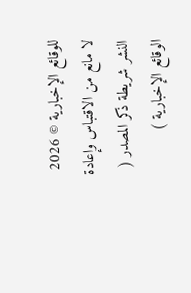للوقائع الإخبارية © 2026
لا مانع من الاقتباس وإعادة النشر شريطة ذكر المصدر ( الوقائع الإخبارية )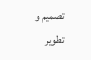تصميم و تطوير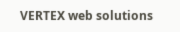VERTEX web solutions